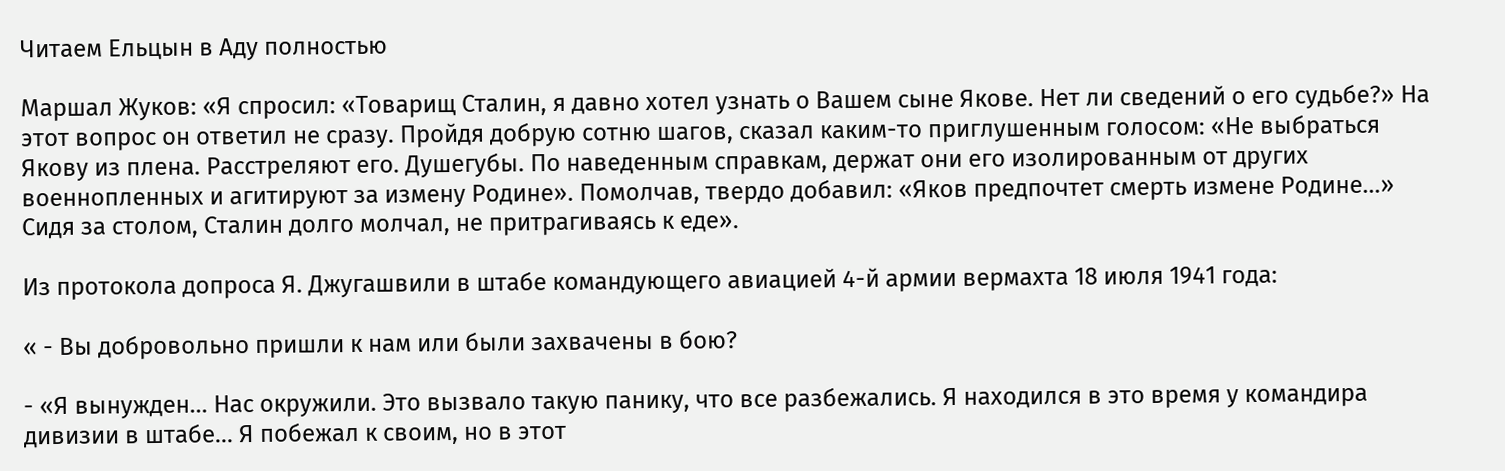Читаем Ельцын в Аду полностью

Маршал Жуков: «Я спросил: «Товарищ Сталин, я давно хотел узнать о Вашем сыне Якове. Нет ли сведений о его судьбе?» На этот вопрос он ответил не сразу. Пройдя добрую сотню шагов, сказал каким-то приглушенным голосом: «Не выбраться Якову из плена. Расстреляют его. Душегубы. По наведенным справкам, держат они его изолированным от других военнопленных и агитируют за измену Родине». Помолчав, твердо добавил: «Яков предпочтет смерть измене Родине...» Сидя за столом, Сталин долго молчал, не притрагиваясь к еде».

Из протокола допроса Я. Джугашвили в штабе командующего авиацией 4-й армии вермахта 18 июля 1941 года:

« - Вы добровольно пришли к нам или были захвачены в бою?

- «Я вынужден... Нас окружили. Это вызвало такую панику, что все разбежались. Я находился в это время у командира дивизии в штабе... Я побежал к своим, но в этот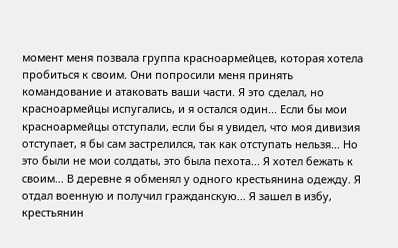момент меня позвала группа красноармейцев, которая хотела пробиться к своим. Они попросили меня принять командование и атаковать ваши части. Я это сделал, но красноармейцы испугались, и я остался один... Если бы мои красноармейцы отступали, если бы я увидел, что моя дивизия отступает, я бы сам застрелился, так как отступать нельзя... Но это были не мои солдаты, это была пехота... Я хотел бежать к своим... В деревне я обменял у одного крестьянина одежду. Я отдал военную и получил гражданскую... Я зашел в избу, крестьянин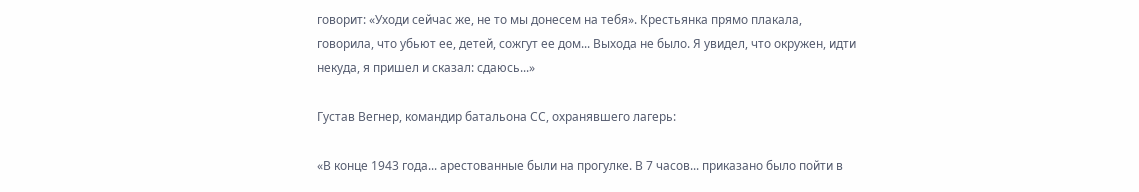говорит: «Уходи сейчас же, не то мы донесем на тебя». Крестьянка прямо плакала, говорила, что убьют ее, детей, сожгут ее дом... Выхода не было. Я увидел, что окружен, идти некуда, я пришел и сказал: сдаюсь...»

Густав Вегнер, командир батальона СС, охранявшего лагерь:

«В конце 1943 года... арестованные были на прогулке. В 7 часов... приказано было пойти в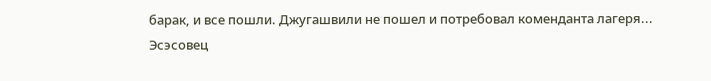барак, и все пошли. Джугашвили не пошел и потребовал коменданта лагеря... Эсэсовец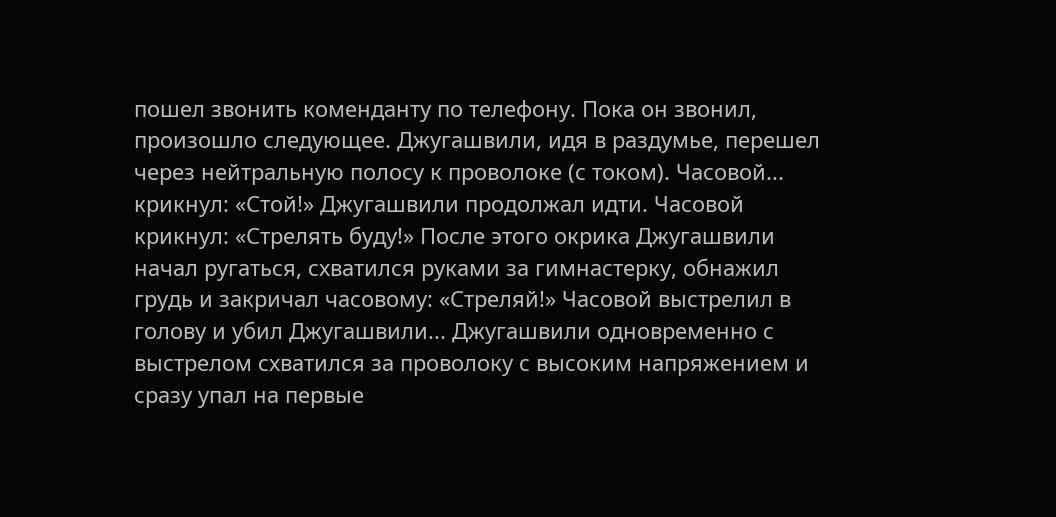пошел звонить коменданту по телефону. Пока он звонил, произошло следующее. Джугашвили, идя в раздумье, перешел через нейтральную полосу к проволоке (с током). Часовой... крикнул: «Стой!» Джугашвили продолжал идти. Часовой крикнул: «Стрелять буду!» После этого окрика Джугашвили начал ругаться, схватился руками за гимнастерку, обнажил грудь и закричал часовому: «Стреляй!» Часовой выстрелил в голову и убил Джугашвили... Джугашвили одновременно с выстрелом схватился за проволоку с высоким напряжением и сразу упал на первые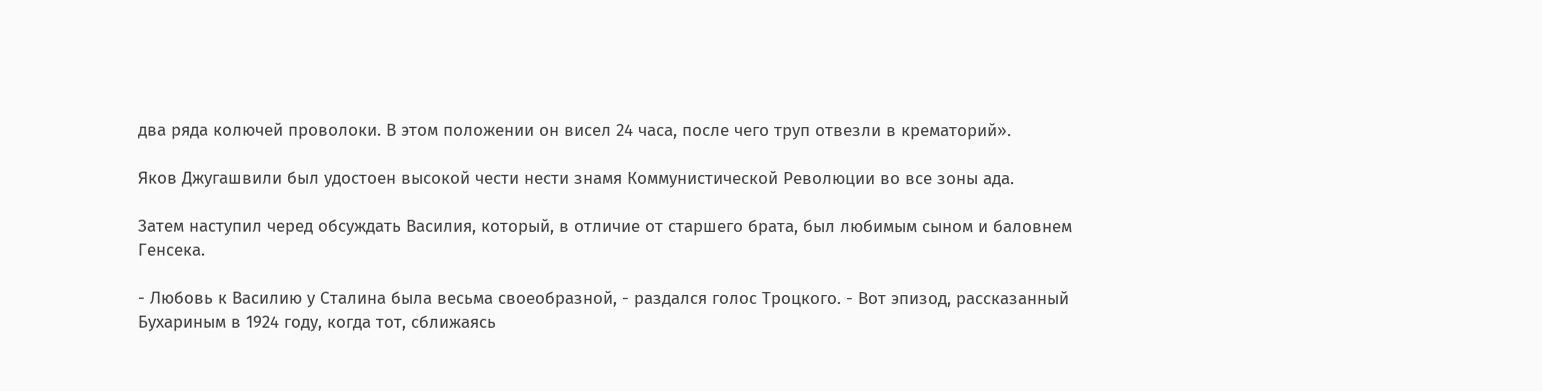два ряда колючей проволоки. В этом положении он висел 24 часа, после чего труп отвезли в крематорий».

Яков Джугашвили был удостоен высокой чести нести знамя Коммунистической Революции во все зоны ада.

Затем наступил черед обсуждать Василия, который, в отличие от старшего брата, был любимым сыном и баловнем Генсека.

- Любовь к Василию у Сталина была весьма своеобразной, - раздался голос Троцкого. - Вот эпизод, рассказанный Бухариным в 1924 году, когда тот, сближаясь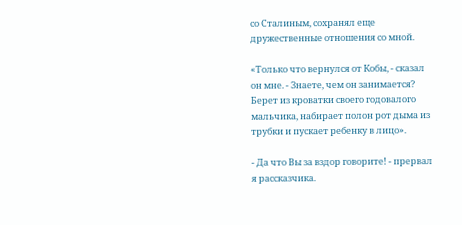со Сталиным, сохранял еще дружественные отношения со мной.

«Только что вернулся от Кобы, - сказал он мне. - Знаете, чем он занимается? Берет из кроватки своего годовалого мальчика, набирает полон рот дыма из трубки и пускает ребенку в лицо».

- Да что Вы за вздор говорите! - прервал я рассказчика.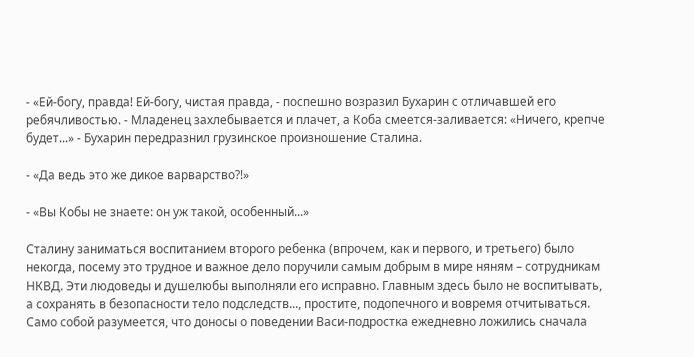- «Ей-богу, правда! Ей-богу, чистая правда, - поспешно возразил Бухарин с отличавшей его ребячливостью. - Младенец захлебывается и плачет, а Коба смеется-заливается: «Ничего, крепче будет...» - Бухарин передразнил грузинское произношение Сталина.

- «Да ведь это же дикое варварство?!»

- «Вы Кобы не знаете: он уж такой, особенный...»

Сталину заниматься воспитанием второго ребенка (впрочем, как и первого, и третьего) было некогда, посему это трудное и важное дело поручили самым добрым в мире няням – сотрудникам НКВД. Эти людоведы и душелюбы выполняли его исправно. Главным здесь было не воспитывать, а сохранять в безопасности тело подследств..., простите, подопечного и вовремя отчитываться. Само собой разумеется, что доносы о поведении Васи-подростка ежедневно ложились сначала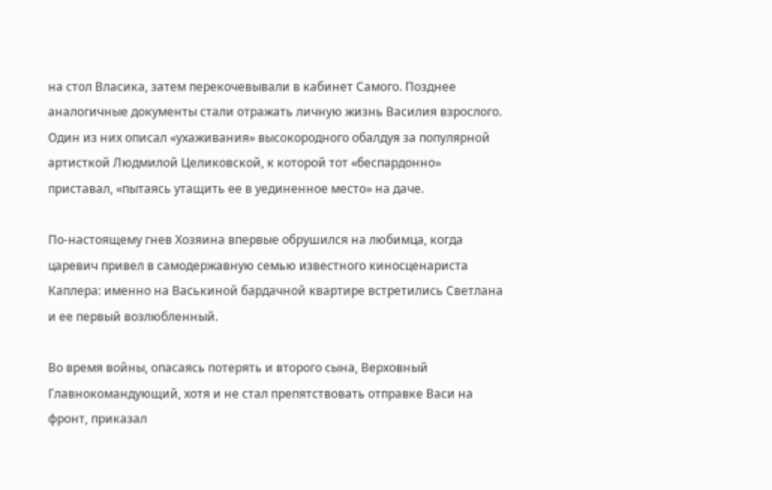на стол Власика, затем перекочевывали в кабинет Самого. Позднее аналогичные документы стали отражать личную жизнь Василия взрослого. Один из них описал «ухаживания» высокородного обалдуя за популярной артисткой Людмилой Целиковской, к которой тот «беспардонно» приставал, «пытаясь утащить ее в уединенное место» на даче.

По-настоящему гнев Хозяина впервые обрушился на любимца, когда царевич привел в самодержавную семью известного киносценариста Каплера: именно на Васькиной бардачной квартире встретились Светлана и ее первый возлюбленный.

Во время войны, опасаясь потерять и второго сына, Верховный Главнокомандующий, хотя и не стал препятствовать отправке Васи на фронт, приказал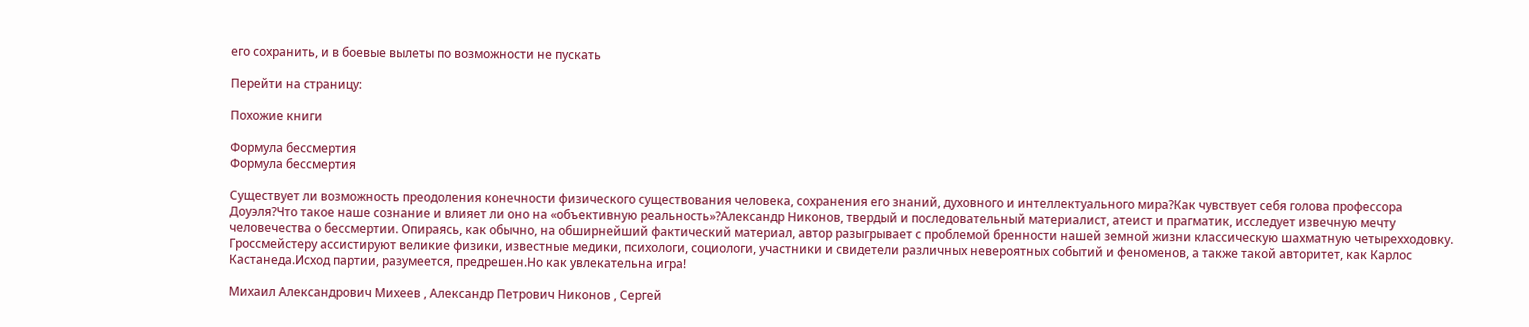его сохранить, и в боевые вылеты по возможности не пускать

Перейти на страницу:

Похожие книги

Формула бессмертия
Формула бессмертия

Существует ли возможность преодоления конечности физического существования человека, сохранения его знаний, духовного и интеллектуального мира?Как чувствует себя голова профессора Доуэля?Что такое наше сознание и влияет ли оно на «объективную реальность»?Александр Никонов, твердый и последовательный материалист, атеист и прагматик, исследует извечную мечту человечества о бессмертии. Опираясь, как обычно, на обширнейший фактический материал, автор разыгрывает с проблемой бренности нашей земной жизни классическую шахматную четырехходовку. Гроссмейстеру ассистируют великие физики, известные медики, психологи, социологи, участники и свидетели различных невероятных событий и феноменов, а также такой авторитет, как Карлос Кастанеда.Исход партии, разумеется, предрешен.Но как увлекательна игра!

Михаил Александрович Михеев , Александр Петрович Никонов , Сергей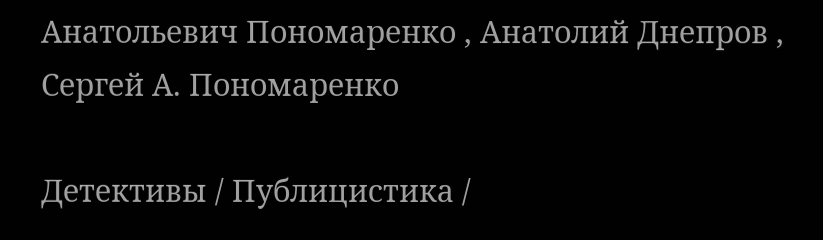Анатольевич Пономаренко , Анатолий Днепров , Сергей А. Пономаренко

Детективы / Публицистика /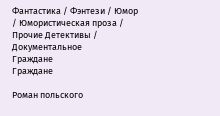Фантастика / Фэнтези / Юмор / Юмористическая проза / Прочие Детективы / Документальное
Граждане
Граждане

Роман польского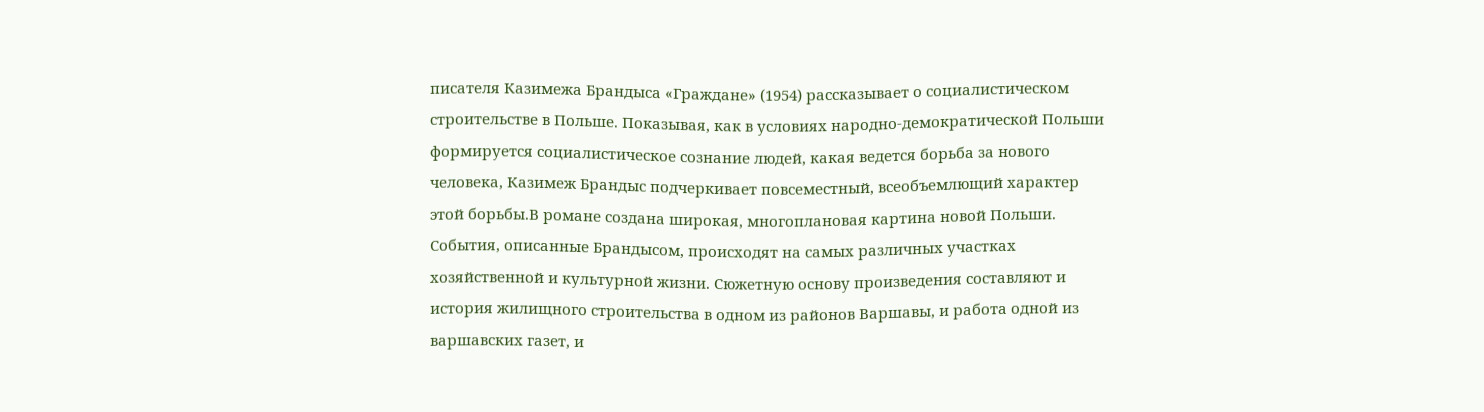писателя Казимежа Брандыса «Граждане» (1954) рассказывает о социалистическом строительстве в Польше. Показывая, как в условиях народно-демократической Польши формируется социалистическое сознание людей, какая ведется борьба за нового человека, Казимеж Брандыс подчеркивает повсеместный, всеобъемлющий характер этой борьбы.В романе создана широкая, многоплановая картина новой Польши. События, описанные Брандысом, происходят на самых различных участках хозяйственной и культурной жизни. Сюжетную основу произведения составляют и история жилищного строительства в одном из районов Варшавы, и работа одной из варшавских газет, и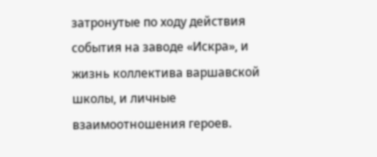затронутые по ходу действия события на заводе «Искра», и жизнь коллектива варшавской школы, и личные взаимоотношения героев.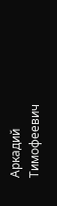Аркадий Тимофеевич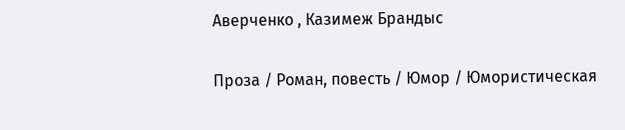Аверченко , Казимеж Брандыс

Проза / Роман, повесть / Юмор / Юмористическая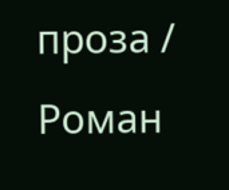проза / Роман